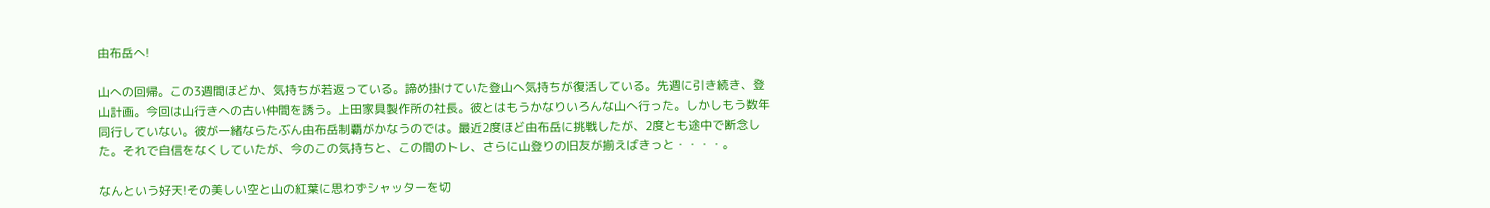由布岳へ!

山への回帰。この3週間ほどか、気持ちが若返っている。諦め掛けていた登山へ気持ちが復活している。先週に引き続き、登山計画。今回は山行きへの古い仲間を誘う。上田家具製作所の社長。彼とはもうかなりいろんな山へ行った。しかしもう数年同行していない。彼が一緒ならたぶん由布岳制覇がかなうのでは。最近2度ほど由布岳に挑戦したが、2度とも途中で断念した。それで自信をなくしていたが、今のこの気持ちと、この間のトレ、さらに山登りの旧友が揃えばきっと・・・・。

なんという好天!その美しい空と山の紅葉に思わずシャッターを切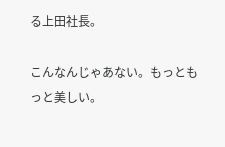る上田社長。

こんなんじゃあない。もっともっと美しい。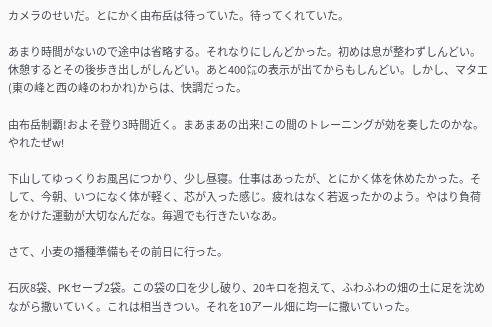カメラのせいだ。とにかく由布岳は待っていた。待ってくれていた。

あまり時間がないので途中は省略する。それなりにしんどかった。初めは息が整わずしんどい。休憩するとその後歩き出しがしんどい。あと400㍍の表示が出てからもしんどい。しかし、マタエ(東の峰と西の峰のわかれ)からは、快調だった。

由布岳制覇!およそ登り3時間近く。まあまあの出来!この間のトレーニングが効を奏したのかな。やれたぜw!

下山してゆっくりお風呂につかり、少し昼寝。仕事はあったが、とにかく体を休めたかった。そして、今朝、いつになく体が軽く、芯が入った感じ。疲れはなく若返ったかのよう。やはり負荷をかけた運動が大切なんだな。毎週でも行きたいなあ。

さて、小麦の播種準備もその前日に行った。

石灰8袋、PKセーブ2袋。この袋の口を少し破り、20キロを抱えて、ふわふわの畑の土に足を沈めながら撒いていく。これは相当きつい。それを10アール畑に均一に撒いていった。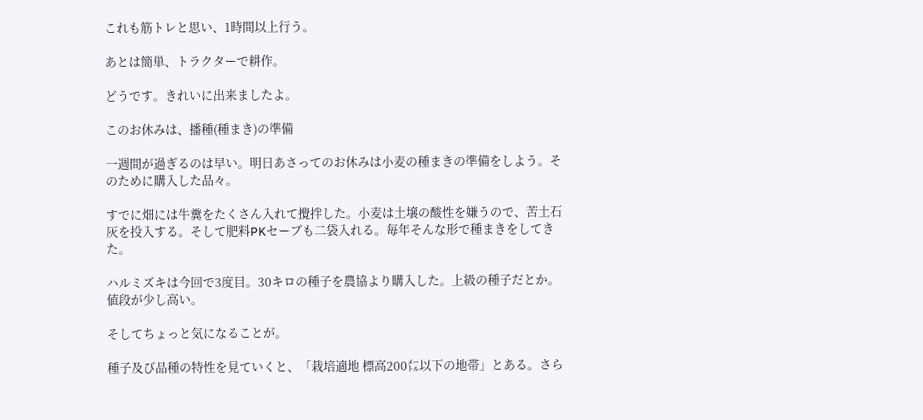これも筋トレと思い、1時間以上行う。

あとは簡単、トラクターで耕作。

どうです。きれいに出来ましたよ。

このお休みは、播種(種まき)の準備

一週間が過ぎるのは早い。明日あさってのお休みは小麦の種まきの準備をしよう。そのために購入した品々。

すでに畑には牛糞をたくさん入れて攪拌した。小麦は土壌の酸性を嫌うので、苦土石灰を投入する。そして肥料PKセーブも二袋入れる。毎年そんな形で種まきをしてきた。

ハルミズキは今回で3度目。30キロの種子を農協より購入した。上級の種子だとか。値段が少し高い。

そしてちょっと気になることが。

種子及び品種の特性を見ていくと、「栽培適地 標高200㍍以下の地帯」とある。さら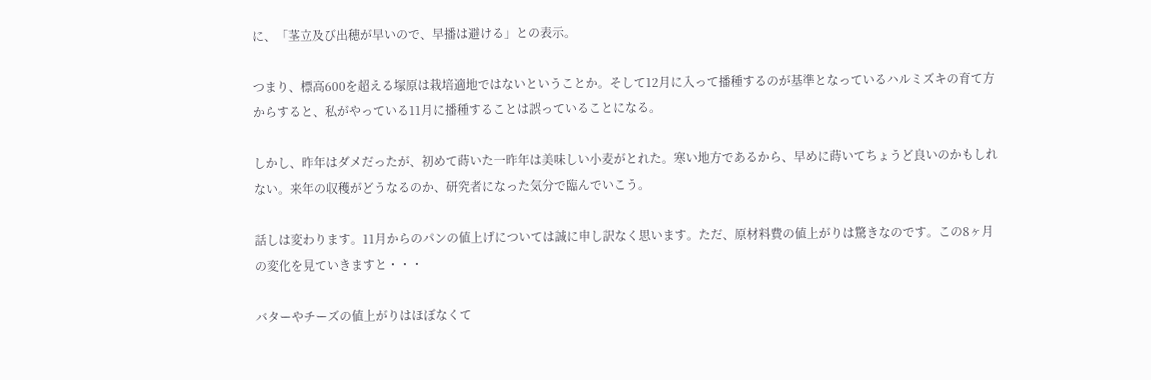に、「茎立及び出穂が早いので、早播は避ける」との表示。

つまり、標高600を超える塚原は栽培適地ではないということか。そして12月に入って播種するのが基準となっているハルミズキの育て方からすると、私がやっている11月に播種することは誤っていることになる。

しかし、昨年はダメだったが、初めて蒔いた一昨年は美味しい小麦がとれた。寒い地方であるから、早めに蒔いてちょうど良いのかもしれない。来年の収穫がどうなるのか、研究者になった気分で臨んでいこう。

話しは変わります。11月からのパンの値上げについては誠に申し訳なく思います。ただ、原材料費の値上がりは驚きなのです。この8ヶ月の変化を見ていきますと・・・

バターやチーズの値上がりはほぼなくて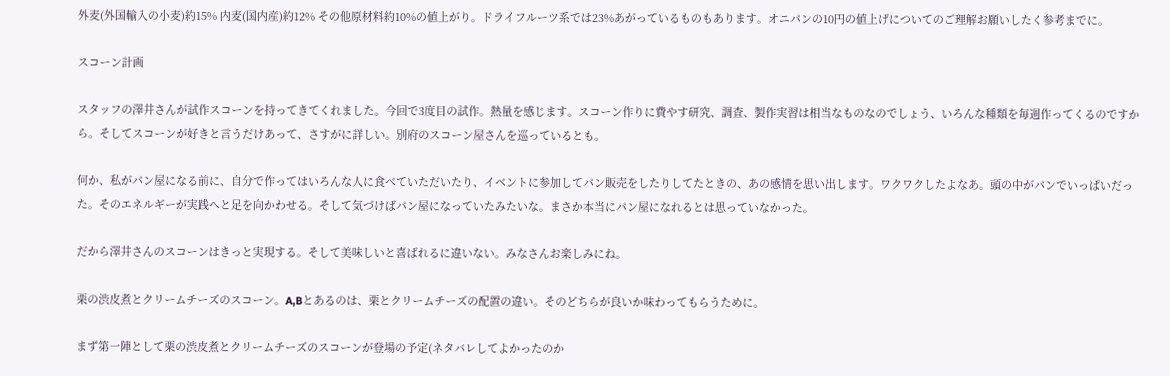外麦(外国輸入の小麦)約15% 内麦(国内産)約12% その他原材料約10%の値上がり。ドライフルーツ系では23%あがっているものもあります。オニパンの10円の値上げについてのご理解お願いしたく参考までに。

スコーン計画

スタッフの澤井さんが試作スコーンを持ってきてくれました。今回で3度目の試作。熱量を感じます。スコーン作りに費やす研究、調査、製作実習は相当なものなのでしょう、いろんな種類を毎週作ってくるのですから。そしてスコーンが好きと言うだけあって、さすがに詳しい。別府のスコーン屋さんを巡っているとも。

何か、私がパン屋になる前に、自分で作ってはいろんな人に食べていただいたり、イベントに参加してパン販売をしたりしてたときの、あの感情を思い出します。ワクワクしたよなあ。頭の中がパンでいっぱいだった。そのエネルギーが実践へと足を向かわせる。そして気づけばパン屋になっていたみたいな。まさか本当にパン屋になれるとは思っていなかった。

だから澤井さんのスコーンはきっと実現する。そして美味しいと喜ばれるに違いない。みなさんお楽しみにね。

栗の渋皮煮とクリームチーズのスコーン。A,Bとあるのは、栗とクリームチーズの配置の違い。そのどちらが良いか味わってもらうために。

まず第一陣として栗の渋皮煮とクリームチーズのスコーンが登場の予定(ネタバレしてよかったのか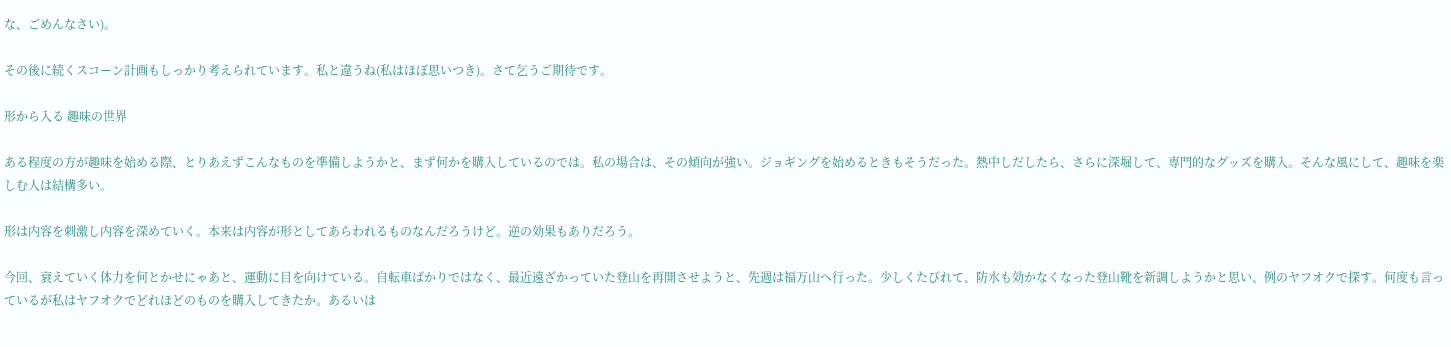な、ごめんなさい)。

その後に続くスコーン計画もしっかり考えられています。私と違うね(私はほぼ思いつき)。さて乞うご期待です。

形から入る 趣味の世界

ある程度の方が趣味を始める際、とりあえずこんなものを準備しようかと、まず何かを購入しているのでは。私の場合は、その傾向が強い。ジョギングを始めるときもそうだった。熱中しだしたら、さらに深堀して、専門的なグッズを購入。そんな風にして、趣味を楽しむ人は結構多い。

形は内容を刺激し内容を深めていく。本来は内容が形としてあらわれるものなんだろうけど。逆の効果もありだろう。

今回、衰えていく体力を何とかせにゃあと、運動に目を向けている。自転車ばかりではなく、最近遠ざかっていた登山を再開させようと、先週は福万山へ行った。少しくたびれて、防水も効かなくなった登山靴を新調しようかと思い、例のヤフオクで探す。何度も言っているが私はヤフオクでどれほどのものを購入してきたか。あるいは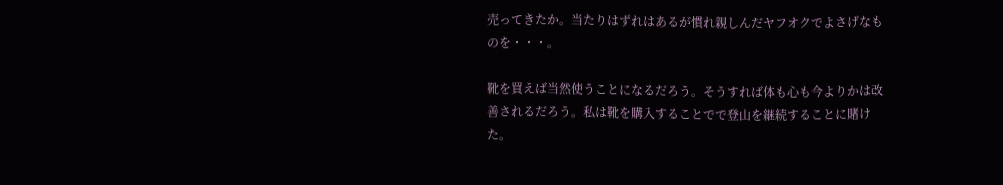売ってきたか。当たりはずれはあるが慣れ親しんだヤフオクでよさげなものを・・・。

靴を買えば当然使うことになるだろう。そうすれば体も心も今よりかは改善されるだろう。私は靴を購入することでで登山を継続することに賭けた。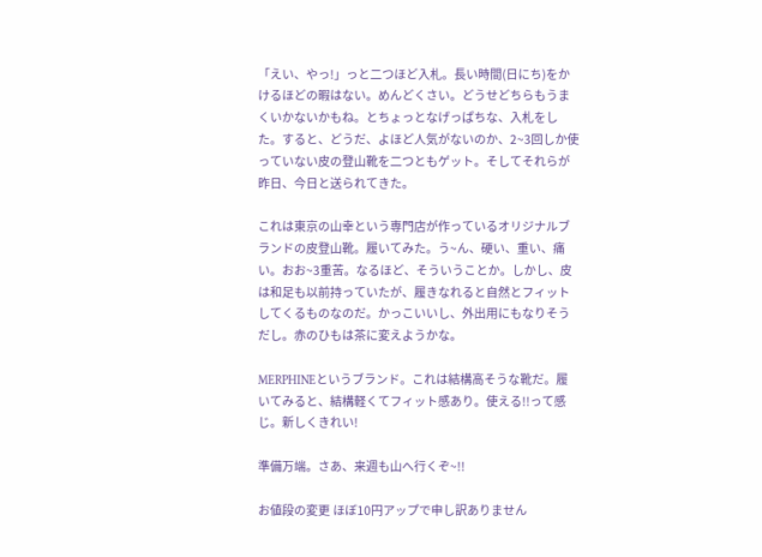「えい、やっ!」っと二つほど入札。長い時間(日にち)をかけるほどの暇はない。めんどくさい。どうせどちらもうまくいかないかもね。とちょっとなげっぱちな、入札をした。すると、どうだ、よほど人気がないのか、2~3回しか使っていない皮の登山靴を二つともゲット。そしてそれらが昨日、今日と送られてきた。

これは東京の山幸という専門店が作っているオリジナルブランドの皮登山靴。履いてみた。う~ん、硬い、重い、痛い。おお~3重苦。なるほど、そういうことか。しかし、皮は和足も以前持っていたが、履きなれると自然とフィットしてくるものなのだ。かっこいいし、外出用にもなりそうだし。赤のひもは茶に変えようかな。

MERPHINEというブランド。これは結構高そうな靴だ。履いてみると、結構軽くてフィット感あり。使える!!って感じ。新しくきれい!

準備万端。さあ、来週も山へ行くぞ~!!

お値段の変更 ほぼ10円アップで申し訳ありません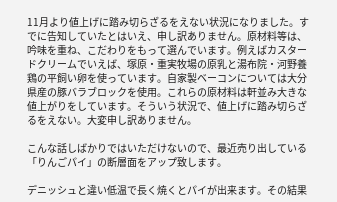11月より値上げに踏み切らざるをえない状況になりました。すでに告知していたとはいえ、申し訳ありません。原材料等は、吟味を重ね、こだわりをもって選んでいます。例えばカスタードクリームでいえば、塚原・重実牧場の原乳と湯布院・河野養鶏の平飼い卵を使っています。自家製ベーコンについては大分県産の豚バラブロックを使用。これらの原材料は軒並み大きな値上がりをしています。そういう状況で、値上げに踏み切らざるをえない。大変申し訳ありません。

こんな話しばかりではいただけないので、最近売り出している「りんごパイ」の断層面をアップ致します。

デニッシュと違い低温で長く焼くとパイが出来ます。その結果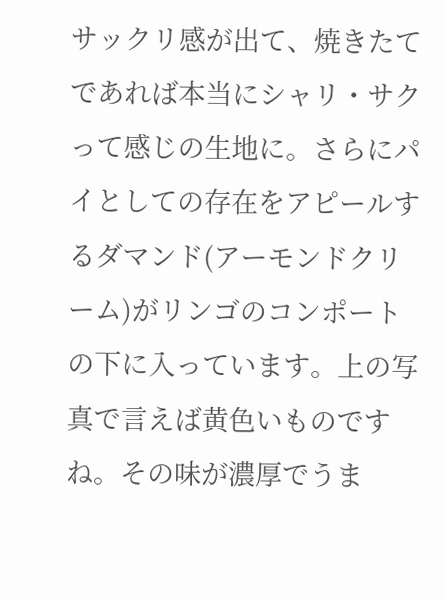サックリ感が出て、焼きたてであれば本当にシャリ・サクって感じの生地に。さらにパイとしての存在をアピールするダマンド(アーモンドクリーム)がリンゴのコンポートの下に入っています。上の写真で言えば黄色いものですね。その味が濃厚でうま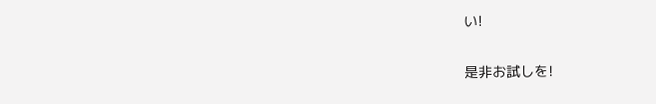い!

是非お試しを!